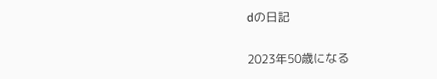dの日記

2023年50歳になる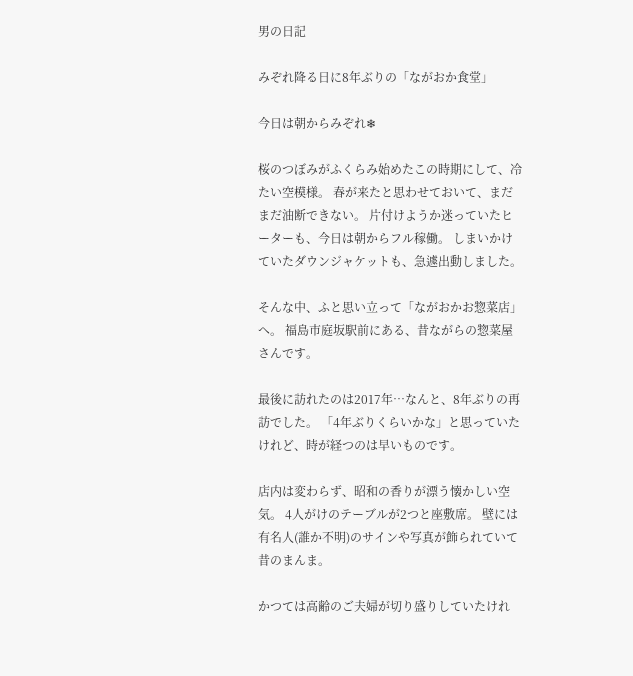男の日記

みぞれ降る日に8年ぶりの「ながおか食堂」

今日は朝からみぞれ❄

桜のつぼみがふくらみ始めたこの時期にして、冷たい空模様。 春が来たと思わせておいて、まだまだ油断できない。 片付けようか迷っていたヒーターも、今日は朝からフル稼働。 しまいかけていたダウンジャケットも、急遽出動しました。

そんな中、ふと思い立って「ながおかお惣菜店」へ。 福島市庭坂駅前にある、昔ながらの惣菜屋さんです。

最後に訪れたのは2017年…なんと、8年ぶりの再訪でした。 「4年ぶりくらいかな」と思っていたけれど、時が経つのは早いものです。

店内は変わらず、昭和の香りが漂う懐かしい空気。 4人がけのテーブルが2つと座敷席。 壁には有名人(誰か不明)のサインや写真が飾られていて昔のまんま。

かつては高齢のご夫婦が切り盛りしていたけれ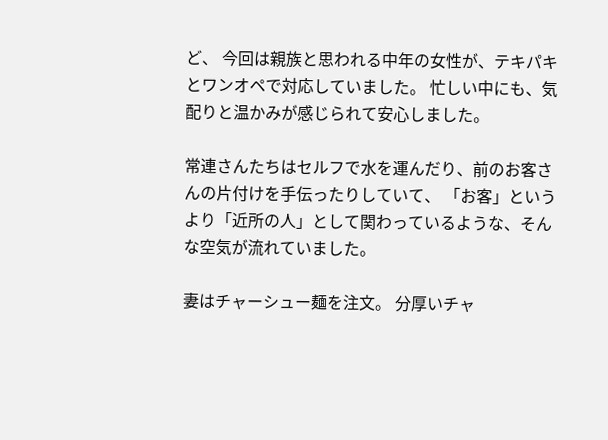ど、 今回は親族と思われる中年の女性が、テキパキとワンオペで対応していました。 忙しい中にも、気配りと温かみが感じられて安心しました。

常連さんたちはセルフで水を運んだり、前のお客さんの片付けを手伝ったりしていて、 「お客」というより「近所の人」として関わっているような、そんな空気が流れていました。

妻はチャーシュー麺を注文。 分厚いチャ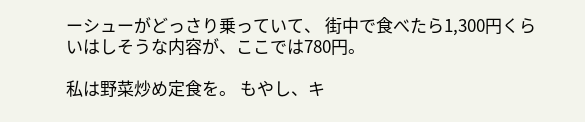ーシューがどっさり乗っていて、 街中で食べたら1,300円くらいはしそうな内容が、ここでは780円。

私は野菜炒め定食を。 もやし、キ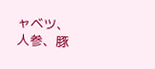ャベツ、人参、豚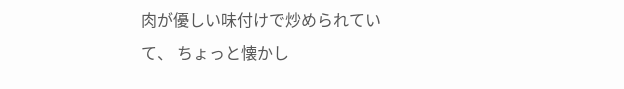肉が優しい味付けで炒められていて、 ちょっと懐かし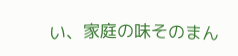い、家庭の味そのまん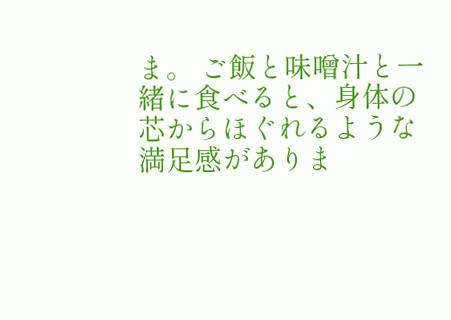ま。 ご飯と味噌汁と一緒に食べると、身体の芯からほぐれるような満足感がありま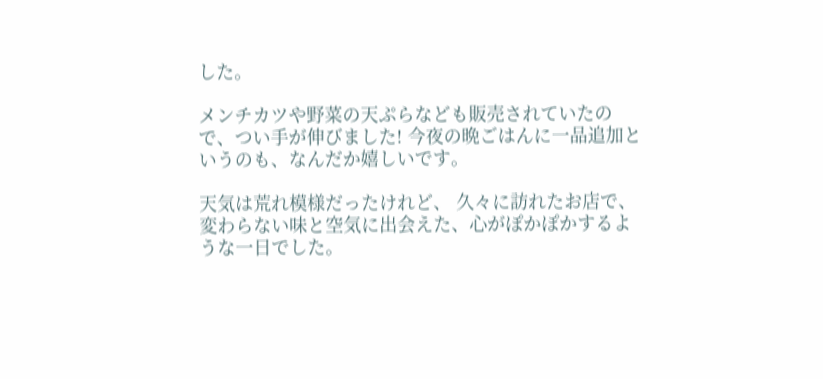した。

メンチカツや野菜の天ぷらなども販売されていたので、つい手が伸びました! 今夜の晩ごはんに一品追加というのも、なんだか嬉しいです。

天気は荒れ模様だったけれど、 久々に訪れたお店で、変わらない味と空気に出会えた、心がぽかぽかするような一日でした。